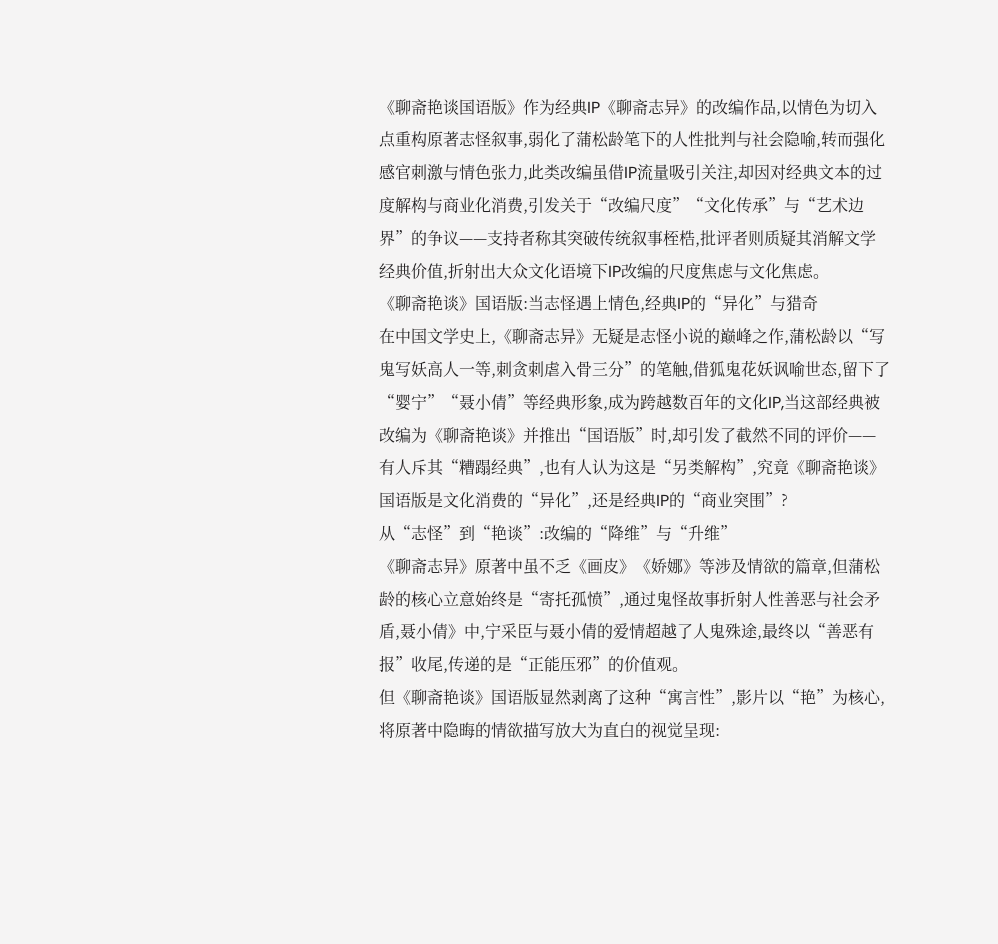《聊斋艳谈国语版》作为经典IP《聊斋志异》的改编作品,以情色为切入点重构原著志怪叙事,弱化了蒲松龄笔下的人性批判与社会隐喻,转而强化感官刺激与情色张力,此类改编虽借IP流量吸引关注,却因对经典文本的过度解构与商业化消费,引发关于“改编尺度”“文化传承”与“艺术边界”的争议——支持者称其突破传统叙事桎梏,批评者则质疑其消解文学经典价值,折射出大众文化语境下IP改编的尺度焦虑与文化焦虑。
《聊斋艳谈》国语版:当志怪遇上情色,经典IP的“异化”与猎奇
在中国文学史上,《聊斋志异》无疑是志怪小说的巅峰之作,蒲松龄以“写鬼写妖高人一等,刺贪刺虐入骨三分”的笔触,借狐鬼花妖讽喻世态,留下了“婴宁”“聂小倩”等经典形象,成为跨越数百年的文化IP,当这部经典被改编为《聊斋艳谈》并推出“国语版”时,却引发了截然不同的评价——有人斥其“糟蹋经典”,也有人认为这是“另类解构”,究竟《聊斋艳谈》国语版是文化消费的“异化”,还是经典IP的“商业突围”?
从“志怪”到“艳谈”:改编的“降维”与“升维”
《聊斋志异》原著中虽不乏《画皮》《娇娜》等涉及情欲的篇章,但蒲松龄的核心立意始终是“寄托孤愤”,通过鬼怪故事折射人性善恶与社会矛盾,聂小倩》中,宁采臣与聂小倩的爱情超越了人鬼殊途,最终以“善恶有报”收尾,传递的是“正能压邪”的价值观。
但《聊斋艳谈》国语版显然剥离了这种“寓言性”,影片以“艳”为核心,将原著中隐晦的情欲描写放大为直白的视觉呈现: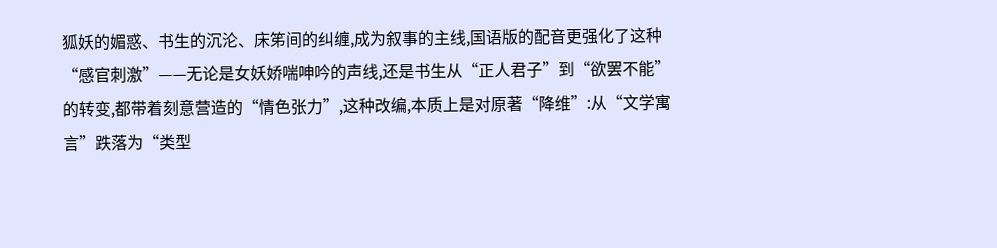狐妖的媚惑、书生的沉沦、床笫间的纠缠,成为叙事的主线,国语版的配音更强化了这种“感官刺激”——无论是女妖娇喘呻吟的声线,还是书生从“正人君子”到“欲罢不能”的转变,都带着刻意营造的“情色张力”,这种改编,本质上是对原著“降维”:从“文学寓言”跌落为“类型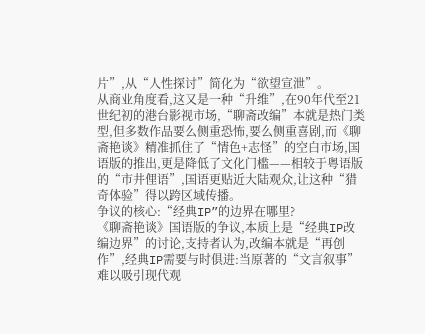片”,从“人性探讨”简化为“欲望宣泄”。
从商业角度看,这又是一种“升维”,在90年代至21世纪初的港台影视市场,“聊斋改编”本就是热门类型,但多数作品要么侧重恐怖,要么侧重喜剧,而《聊斋艳谈》精准抓住了“情色+志怪”的空白市场,国语版的推出,更是降低了文化门槛——相较于粤语版的“市井俚语”,国语更贴近大陆观众,让这种“猎奇体验”得以跨区域传播。
争议的核心:“经典IP”的边界在哪里?
《聊斋艳谈》国语版的争议,本质上是“经典IP改编边界”的讨论,支持者认为,改编本就是“再创作”,经典IP需要与时俱进:当原著的“文言叙事”难以吸引现代观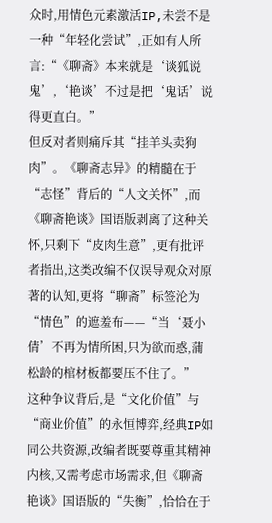众时,用情色元素激活IP,未尝不是一种“年轻化尝试”,正如有人所言:“《聊斋》本来就是‘谈狐说鬼’,‘艳谈’不过是把‘鬼话’说得更直白。”
但反对者则痛斥其“挂羊头卖狗肉”。《聊斋志异》的精髓在于“志怪”背后的“人文关怀”,而《聊斋艳谈》国语版剥离了这种关怀,只剩下“皮肉生意”,更有批评者指出,这类改编不仅误导观众对原著的认知,更将“聊斋”标签沦为“情色”的遮羞布——“当‘聂小倩’不再为情所困,只为欲而惑,蒲松龄的棺材板都要压不住了。”
这种争议背后,是“文化价值”与“商业价值”的永恒博弈,经典IP如同公共资源,改编者既要尊重其精神内核,又需考虑市场需求,但《聊斋艳谈》国语版的“失衡”,恰恰在于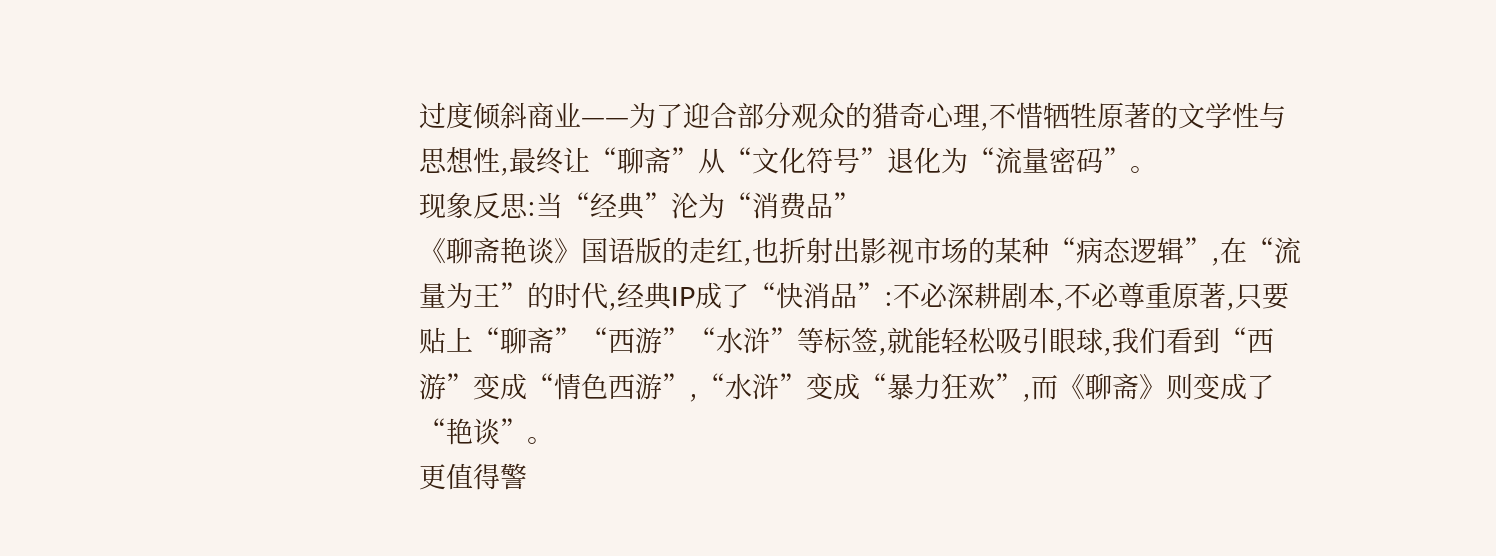过度倾斜商业——为了迎合部分观众的猎奇心理,不惜牺牲原著的文学性与思想性,最终让“聊斋”从“文化符号”退化为“流量密码”。
现象反思:当“经典”沦为“消费品”
《聊斋艳谈》国语版的走红,也折射出影视市场的某种“病态逻辑”,在“流量为王”的时代,经典IP成了“快消品”:不必深耕剧本,不必尊重原著,只要贴上“聊斋”“西游”“水浒”等标签,就能轻松吸引眼球,我们看到“西游”变成“情色西游”,“水浒”变成“暴力狂欢”,而《聊斋》则变成了“艳谈”。
更值得警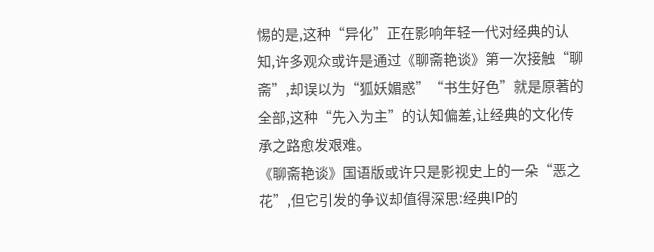惕的是,这种“异化”正在影响年轻一代对经典的认知,许多观众或许是通过《聊斋艳谈》第一次接触“聊斋”,却误以为“狐妖媚惑”“书生好色”就是原著的全部,这种“先入为主”的认知偏差,让经典的文化传承之路愈发艰难。
《聊斋艳谈》国语版或许只是影视史上的一朵“恶之花”,但它引发的争议却值得深思:经典IP的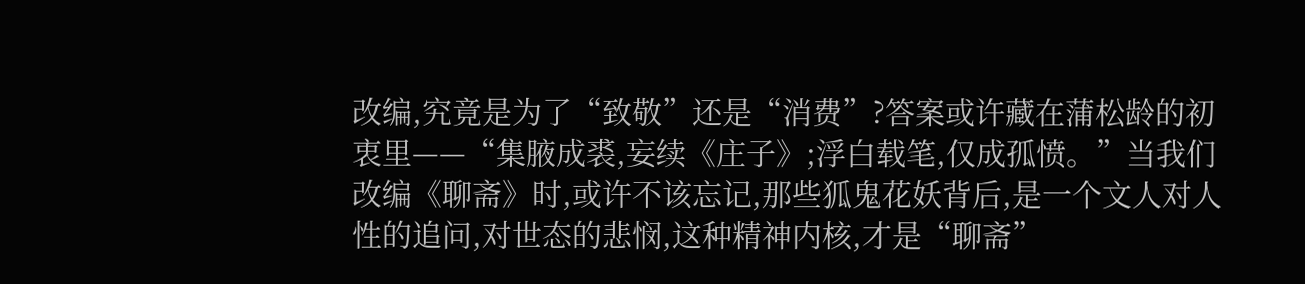改编,究竟是为了“致敬”还是“消费”?答案或许藏在蒲松龄的初衷里——“集腋成裘,妄续《庄子》;浮白载笔,仅成孤愤。”当我们改编《聊斋》时,或许不该忘记,那些狐鬼花妖背后,是一个文人对人性的追问,对世态的悲悯,这种精神内核,才是“聊斋”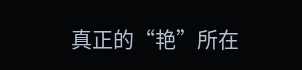真正的“艳”所在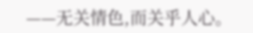——无关情色,而关乎人心。